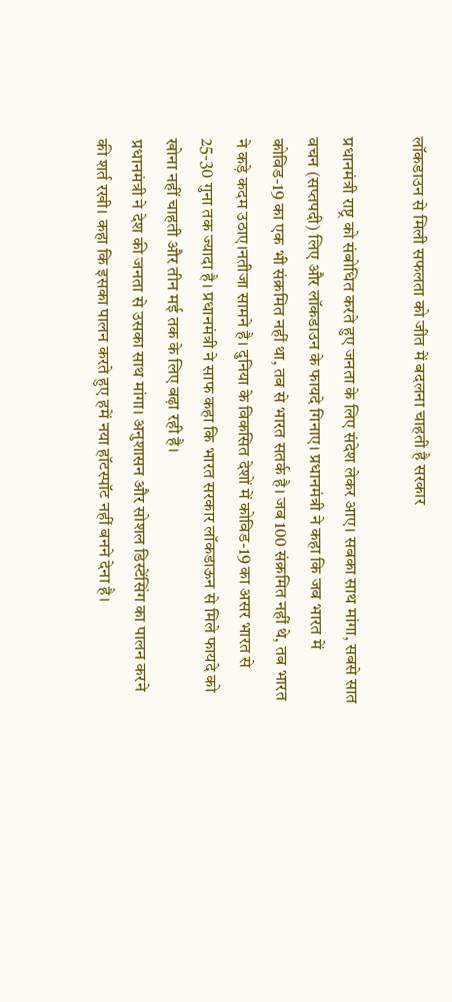लॉकडाउन से मिली सफलता को जीत में बदलना चाहती है सरकार

प्रधानमंत्री राष्ट्र को संबोधित करते हुए जनता के लिए संदेश लेकर आए। सबका साथ मांगा, सबसे सात वचन (सप्तपदी) लिए और लॉकडाउन के फायदे गिनाए। प्रधानमंत्री ने कहा कि जब भारत में कोविड-19 का एक भी संक्रमित नहीं था, तब से भारत सतर्क है। जब 100 संक्रमित नहीं थे, तब भारत ने कड़े कदम उठाए।नतीजा सामने है। दुनिया के विकसित देशों में कोविड-19 का असर भारत से 25-30 गुना तक ज्यादा है। प्रधानमंत्री ने साफ कहा कि भारत सरकार लॉकडाऊन से मिले फायदे को खोना नहीं चाहती और तीन मई तक के लिए बढ़ा रही है।
प्रधानमंत्री ने देश की जनता से उसका साथ मांगा। अनुशासन और सोशल डिस्टेंसिंग का पालन करने की शर्त रखी। कहा कि इसका पालन करते हुए हमें नया हॉटस्पॉट नहीं बनने देना है।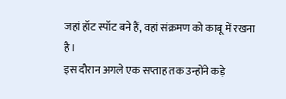जहां हॉट स्पॉट बने हैं, वहां संक्रमण को काबू में रखना है।
इस दौरान अगले एक सप्ताह तक उन्होंने कड़े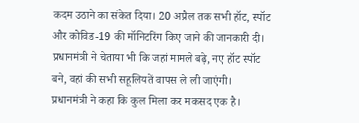कदम उठाने का संकेत दिया। 20 अप्रैल तक सभी हॉट, स्पॉट और कोविड-19 की मॉनिटरिंग किए जाने की जानकारी दी। प्रधानमंत्री ने चेताया भी कि जहां मामले बढ़े, नए हॉट स्पॉट बने, वहां की सभी सहूलियतें वापस ले ली जाएंगी।
प्रधानमंत्री ने कहा कि कुल मिला कर मकसद एक है।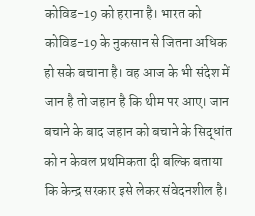कोविड-19 को हराना है। भारत को कोविड-19 के नुकसान से जितना अधिक हो सके बचाना है। वह आज के भी संदेश में जान है तो जहान है कि थीम पर आए। जान बचाने के बाद जहान को बचाने के सिद्धांत को न केवल प्रथमिकता दी बल्कि बताया कि केन्द्र सरकार इसे लेकर संवेदनशील है।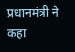प्रधानमंत्री ने कहा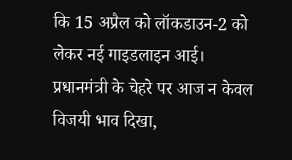कि 15 अप्रैल को लॉकडाउन-2 को लेकर नई गाइडलाइन आई। प्रधानमंत्री के चेहरे पर आज न केवल विजयी भाव दिखा,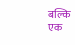बल्कि एक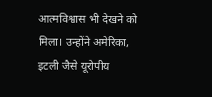आत्मविश्वास भी देखने को मिला। उन्होंने अमेरिका, इटली जैसे यूरोपीय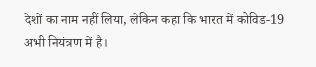देशों का नाम नहीं लिया, लेकिन कहा कि भारत में कोविड-19 अभी नियंत्रण में है।